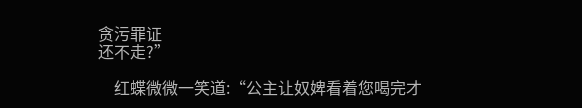贪污罪证
还不走?”

    红蝶微微一笑道:“公主让奴婢看着您喝完才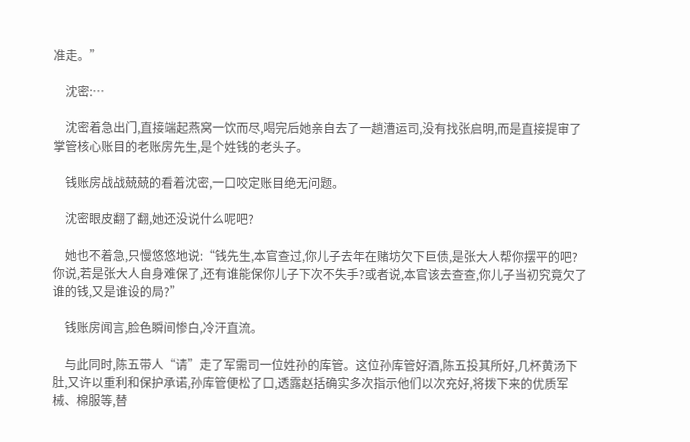准走。”

    沈密:…

    沈密着急出门,直接端起燕窝一饮而尽,喝完后她亲自去了一趟漕运司,没有找张启明,而是直接提审了掌管核心账目的老账房先生,是个姓钱的老头子。

    钱账房战战兢兢的看着沈密,一口咬定账目绝无问题。

    沈密眼皮翻了翻,她还没说什么呢吧?

    她也不着急,只慢悠悠地说:“钱先生,本官查过,你儿子去年在赌坊欠下巨债,是张大人帮你摆平的吧?你说,若是张大人自身难保了,还有谁能保你儿子下次不失手?或者说,本官该去查查,你儿子当初究竟欠了谁的钱,又是谁设的局?”

    钱账房闻言,脸色瞬间惨白,冷汗直流。

    与此同时,陈五带人“请”走了军需司一位姓孙的库管。这位孙库管好酒,陈五投其所好,几杯黄汤下肚,又许以重利和保护承诺,孙库管便松了口,透露赵括确实多次指示他们以次充好,将拨下来的优质军械、棉服等,替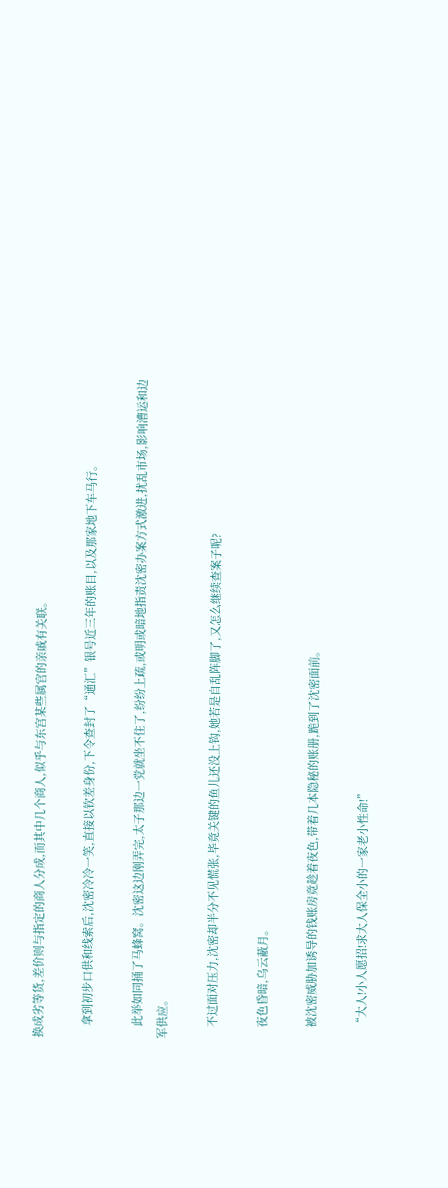换成劣等货,差价则与指定的商人分成,而其中几个商人,似乎与东宫某些属官的亲戚有关联。

    拿到初步口供和线索后,沈密冷冷一笑,直接以钦差身份,下令查封了“通汇”银号近三年的账目,以及那家地下车马行。

    此举如同捅了马蜂窝。沈密这边刚弄完,太子那边一党就坐不住了,纷纷上疏,或明或暗地指责沈密办案方式激进,扰乱市场,影响漕运和边军供应。

    不过面对压力,沈密却半分不见慌张,毕竟关键的鱼儿还没上钩,她若是自乱阵脚了,又怎么继续查案子呢?

    夜色昏暗,乌云蔽月。

    被沈密威胁加诱导的钱账房竟趁着夜色,带着几本隐秘的账册,跪到了沈密面前。

    “大人!小人愿招!求大人保全小的一家老小性命!”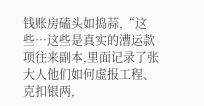钱账房磕头如捣蒜,“这些…这些是真实的漕运款项往来副本,里面记录了张大人他们如何虚报工程、克扣银两,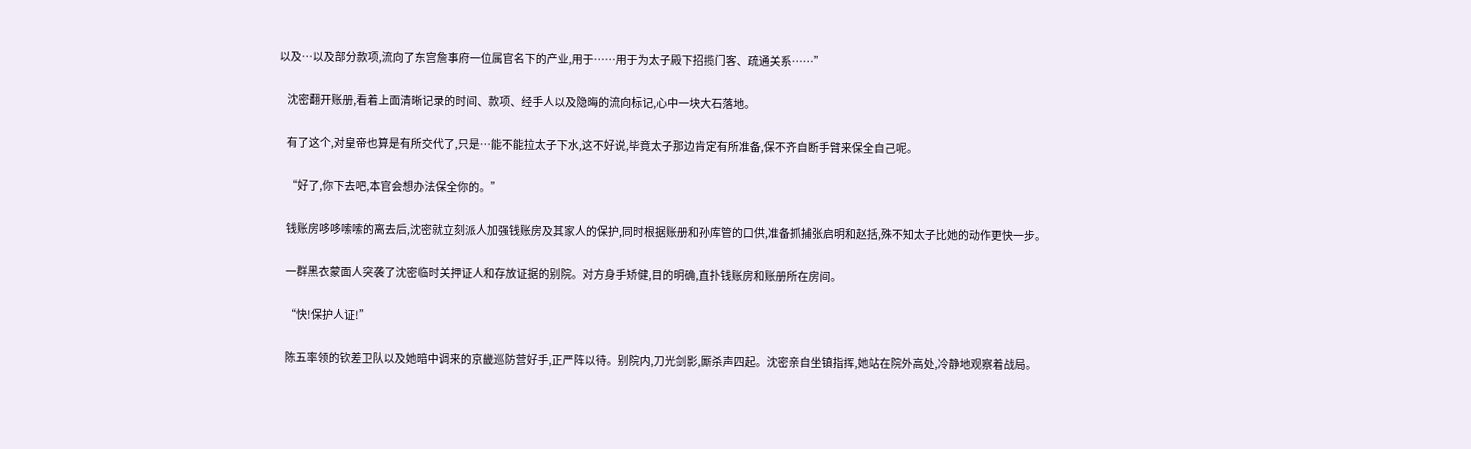以及…以及部分款项,流向了东宫詹事府一位属官名下的产业,用于……用于为太子殿下招揽门客、疏通关系……”

    沈密翻开账册,看着上面清晰记录的时间、款项、经手人以及隐晦的流向标记,心中一块大石落地。

    有了这个,对皇帝也算是有所交代了,只是…能不能拉太子下水,这不好说,毕竟太子那边肯定有所准备,保不齐自断手臂来保全自己呢。

    “好了,你下去吧,本官会想办法保全你的。”

    钱账房哆哆嗦嗦的离去后,沈密就立刻派人加强钱账房及其家人的保护,同时根据账册和孙库管的口供,准备抓捕张启明和赵括,殊不知太子比她的动作更快一步。

    一群黑衣蒙面人突袭了沈密临时关押证人和存放证据的别院。对方身手矫健,目的明确,直扑钱账房和账册所在房间。

    “快!保护人证!”

    陈五率领的钦差卫队以及她暗中调来的京畿巡防营好手,正严阵以待。别院内,刀光剑影,厮杀声四起。沈密亲自坐镇指挥,她站在院外高处,冷静地观察着战局。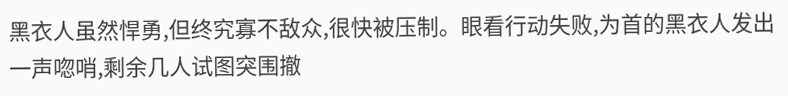黑衣人虽然悍勇,但终究寡不敌众,很快被压制。眼看行动失败,为首的黑衣人发出一声唿哨,剩余几人试图突围撤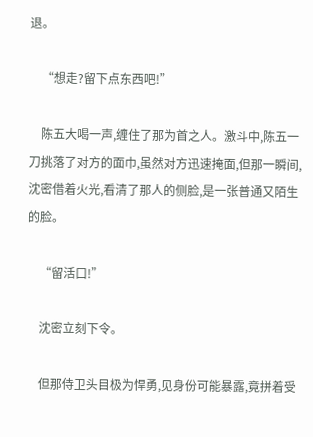退。

    “想走?留下点东西吧!”

    陈五大喝一声,缠住了那为首之人。激斗中,陈五一刀挑落了对方的面巾,虽然对方迅速掩面,但那一瞬间,沈密借着火光,看清了那人的侧脸,是一张普通又陌生的脸。

    “留活口!”

    沈密立刻下令。

    但那侍卫头目极为悍勇,见身份可能暴露,竟拼着受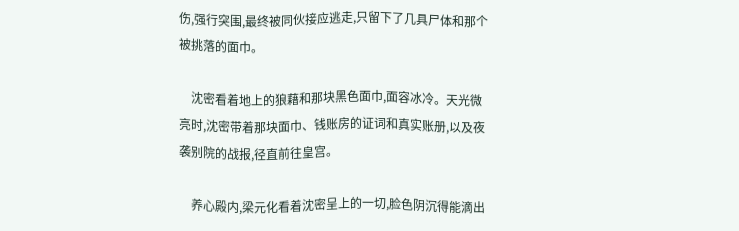伤,强行突围,最终被同伙接应逃走,只留下了几具尸体和那个被挑落的面巾。

    沈密看着地上的狼藉和那块黑色面巾,面容冰冷。天光微亮时,沈密带着那块面巾、钱账房的证词和真实账册,以及夜袭别院的战报,径直前往皇宫。

    养心殿内,梁元化看着沈密呈上的一切,脸色阴沉得能滴出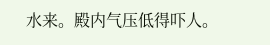水来。殿内气压低得吓人。